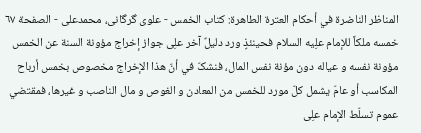المناظر الناضرة في أحکام العترة الطاهرة: کتاب الخمس - علوی گرگانی، محمدعلی - الصفحة ٦٧
خمسه ملکاً للإمام علِیه السلام فحينئذٍ ورد دليلٌ آخر علِی جواز إخراج مؤونة السنة عن الخمس مؤونة نفسه و عياله دون مؤنة نفس المال، فنشکّ في أنّ هذا الإخراج مخصوص بخمس أرباح المکاسب أو عامّ يشمل کلّ مورد للخمس من المعادن و الغوص و مال الناصب و غيرها، فمقتضي عموم تسلّط الإمام علِی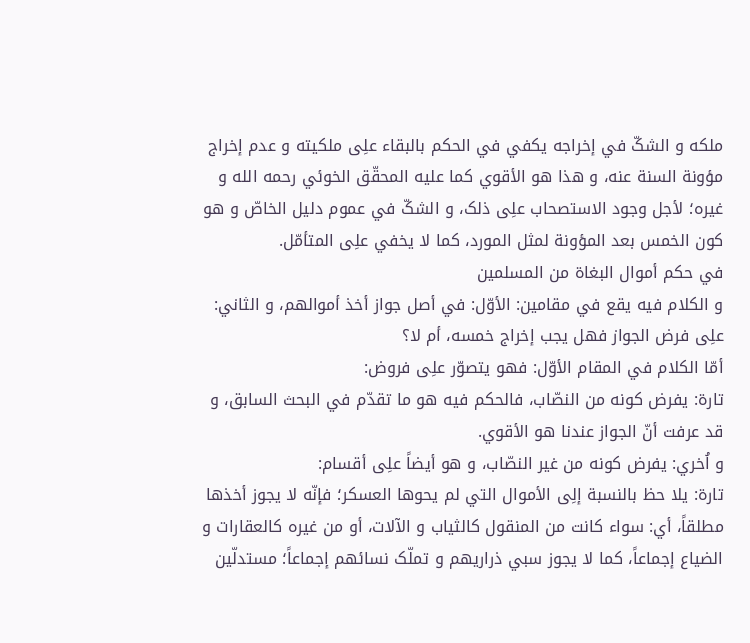ملکه و الشکّ في إخراجه يکفي في الحکم بالبقاء علِی ملکيته و عدم إخراج مؤونة السنة عنه، و هذا هو الأقوي کما عليه المحقّق الخوئي رحمه الله و غيره؛ لأجل وجود الاستصحاب علِی ذلک، و الشکّ في عموم دليل الخاصّ و هو کون الخمس بعد المؤونة لمثل المورد، کما لا يخفي علِی المتأمّل.
في حکم أموال البغاة من المسلمين
و الکلام فيه يقع في مقامين: الأوّل: في أصل جواز أخذ أموالهم، و الثاني: علِی فرض الجواز فهل يجب إخراج خمسه، أم لا؟
أمّا الکلام في المقام الأوّل: فهو يتصوّر علِی فروض:
تارة: يفرض کونه من النصّاب، فالحکم فيه هو ما تقدّم في البحث السابق، و قد عرفت أنّ الجواز عندنا هو الأقوي.
و اُخري: يفرض کونه من غير النصّاب، و هو أيضاً علِی أقسام:
تارة: يلا حظ بالنسبة إلِی الأموال التي لم يحوها العسکر؛ فإنّه لا يجوز أخذها مطلقاً، أي: سواء کانت من المنقول کالثياب و الآلات، أو من غيره کالعقارات و الضياع إجماعاً، کما لا يجوز سبي ذراريهم و تملّک نسائهم إجماعاً؛ مستدلّين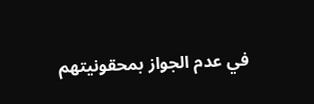في عدم الجواز بمحقونيتهم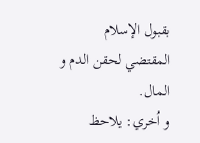بقبول الإسلام المقتضي لحقن الدم و المال.
و اُخري: يلاحظ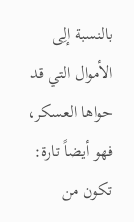بالنسبة إلِی الأموال التي قد حواها العسکر، فهو أيضاً تارة: تکون من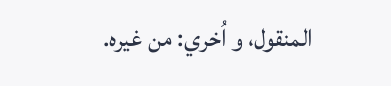المنقول، و اُخري: من غيره.